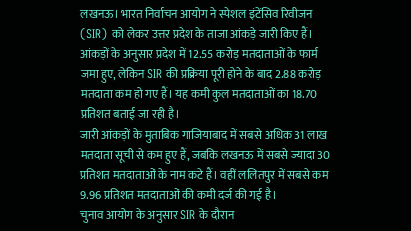लखनऊ। भारत निर्वाचन आयोग ने स्पेशल इंटेंसिव रिवीजन (SIR) को लेकर उत्तर प्रदेश के ताजा आंकड़े जारी किए हैं। आंकड़ों के अनुसार प्रदेश में 12.55 करोड़ मतदाताओं के फार्म जमा हुए, लेकिन SIR की प्रक्रिया पूरी होने के बाद 2.88 करोड़ मतदाता कम हो गए हैं। यह कमी कुल मतदाताओं का 18.70 प्रतिशत बताई जा रही है।
जारी आंकड़ों के मुताबिक गाजियाबाद में सबसे अधिक 31 लाख मतदाता सूची से कम हुए हैं, जबकि लखनऊ में सबसे ज्यादा 30 प्रतिशत मतदाताओं के नाम कटे हैं। वहीं ललितपुर में सबसे कम 9.96 प्रतिशत मतदाताओं की कमी दर्ज की गई है।
चुनाव आयोग के अनुसार SIR के दौरान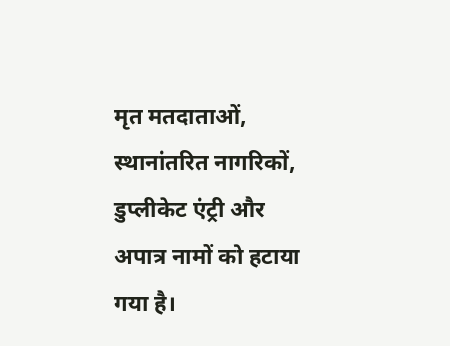मृत मतदाताओं, स्थानांतरित नागरिकों, डुप्लीकेट एंट्री और अपात्र नामों को हटाया गया है।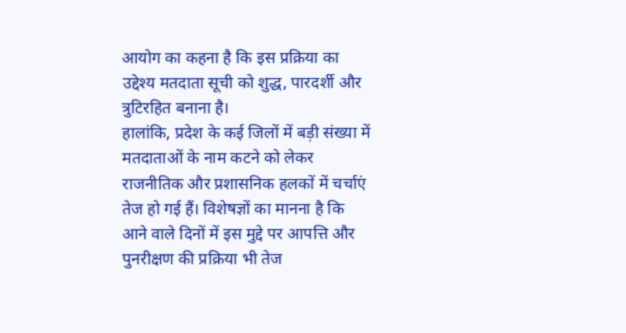आयोग का कहना है कि इस प्रक्रिया का उद्देश्य मतदाता सूची को शुद्ध, पारदर्शी और त्रुटिरहित बनाना है।
हालांकि, प्रदेश के कई जिलों में बड़ी संख्या में मतदाताओं के नाम कटने को लेकर राजनीतिक और प्रशासनिक हलकों में चर्चाएं तेज हो गई हैं। विशेषज्ञों का मानना है कि आने वाले दिनों में इस मुद्दे पर आपत्ति और पुनरीक्षण की प्रक्रिया भी तेज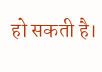हो सकती है।